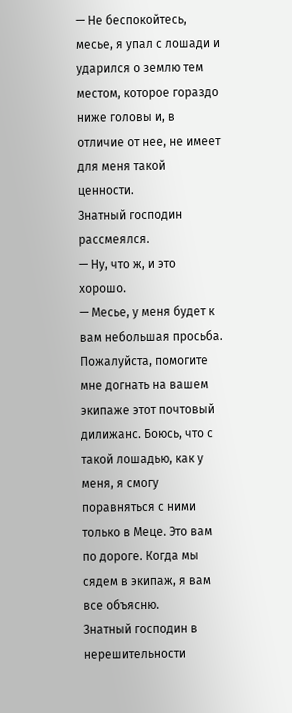— Не беспокойтесь, месье, я упал с лошади и ударился о землю тем местом, которое гораздо ниже головы и, в отличие от нее, не имеет для меня такой ценности.
Знатный господин рассмеялся.
— Ну, что ж, и это хорошо.
— Месье, у меня будет к вам небольшая просьба. Пожалуйста, помогите мне догнать на вашем экипаже этот почтовый дилижанс. Боюсь, что с такой лошадью, как у меня, я смогу поравняться с ними только в Меце. Это вам по дороге. Когда мы сядем в экипаж, я вам все объясню.
Знатный господин в нерешительности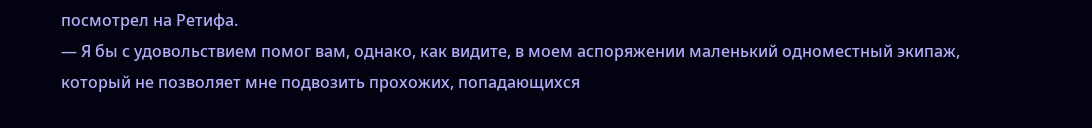посмотрел на Ретифа.
— Я бы с удовольствием помог вам, однако, как видите, в моем аспоряжении маленький одноместный экипаж, который не позволяет мне подвозить прохожих, попадающихся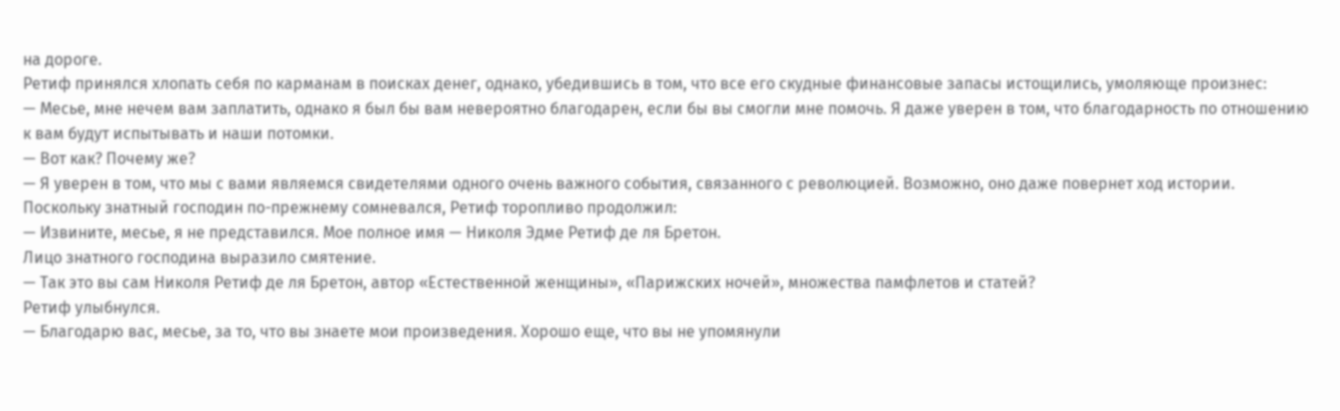на дороге.
Ретиф принялся хлопать себя по карманам в поисках денег, однако, убедившись в том, что все его скудные финансовые запасы истощились, умоляюще произнес:
— Месье, мне нечем вам заплатить, однако я был бы вам невероятно благодарен, если бы вы смогли мне помочь. Я даже уверен в том, что благодарность по отношению к вам будут испытывать и наши потомки.
— Вот как? Почему же?
— Я уверен в том, что мы с вами являемся свидетелями одного очень важного события, связанного с революцией. Возможно, оно даже повернет ход истории.
Поскольку знатный господин по-прежнему сомневался, Ретиф торопливо продолжил:
— Извините, месье, я не представился. Мое полное имя — Николя Эдме Ретиф де ля Бретон.
Лицо знатного господина выразило смятение.
— Так это вы сам Николя Ретиф де ля Бретон, автор «Естественной женщины», «Парижских ночей», множества памфлетов и статей?
Ретиф улыбнулся.
— Благодарю вас, месье, за то, что вы знаете мои произведения. Хорошо еще, что вы не упомянули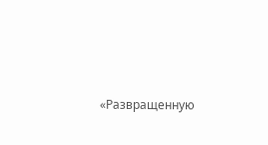«Развращенную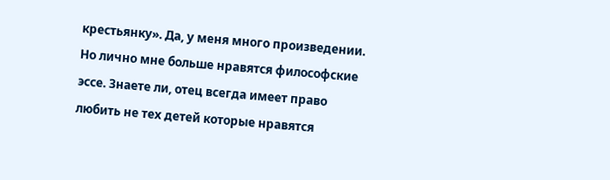крестьянку». Да, у меня много произведении. Но лично мне больше нравятся философские эссе. Знаете ли, отец всегда имеет право любить не тех детей которые нравятся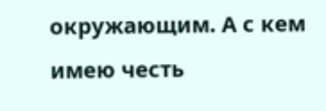окружающим. А с кем имею честь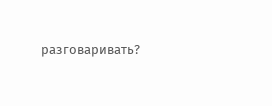разговаривать?